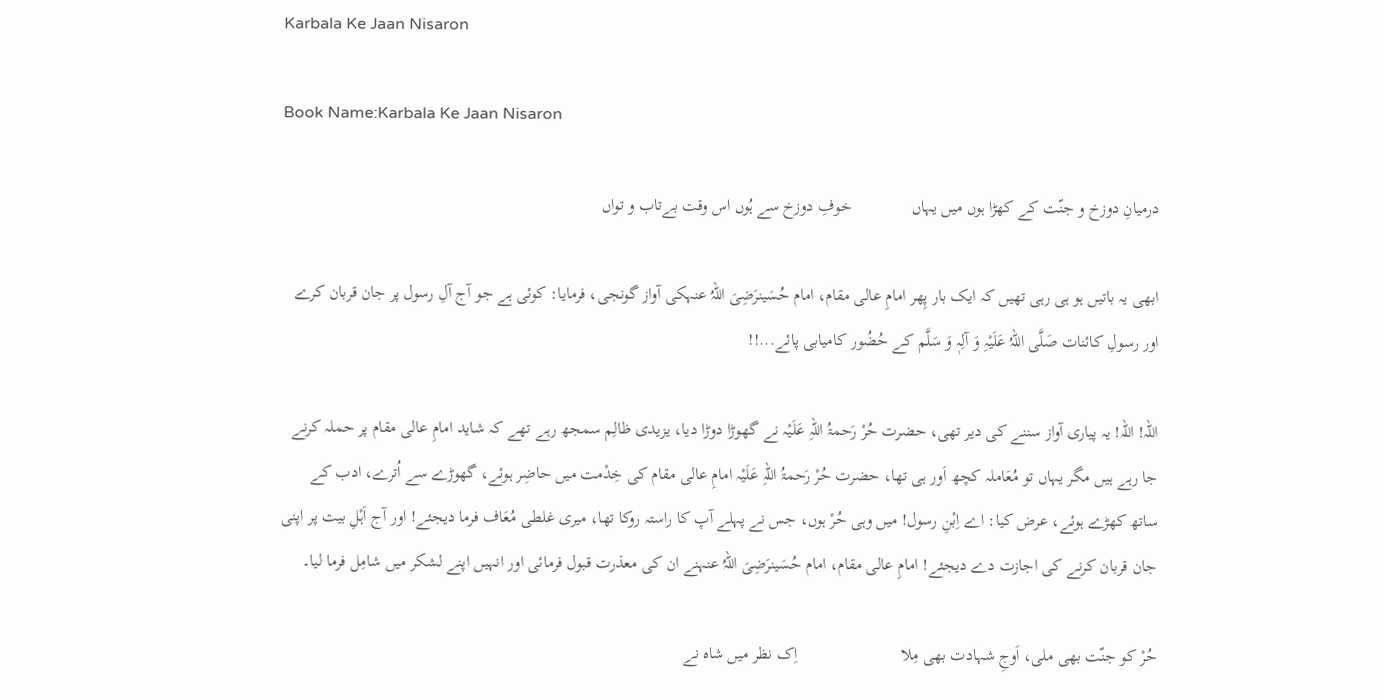Karbala Ke Jaan Nisaron

Book Name:Karbala Ke Jaan Nisaron

درمیانِ دوزخ و جنّت کے کھڑا ہوں میں یہاں              خوفِ دوزخ سے ہُوں اس وقت بےتاب و تواں

ابھی یہ باتیں ہو ہی رہی تھیں کہ ایک بار پِھر امامِ عالی مقام، امام حُسَینرَضِیَ اللہُ عنہکی آواز گونجی، فرمایا: کوئی ہے جو آج آلِ رسول پر جان قربان کرے اور رسولِ کائنات صَلَّی اللہُ عَلَیْہِ وَ آلِہٖ وَ سَلَّم کے حُضُور کامیابی پائے...!!

اللہ! اللہ! یہ پیاری آواز سننے کی دیر تھی، حضرت حُرْ رَحمۃُ اللہِ عَلَیْہ نے گھوڑا دوڑا دیا، یزیدی ظالِم سمجھ رہے تھے کہ شاید امامِ عالی مقام پر حملہ کرنے جا رہے ہیں مگر یہاں تو مُعَاملہ کچھ اَور ہی تھا، حضرت حُرْ رَحمۃُ اللہِ عَلَیْہ امامِ عالی مقام کی خِدْمت میں حاضِر ہوئے، گھوڑے سے اُترے، ادب کے ساتھ کھڑے ہوئے، عرض کیا: اے اِبْنِ رسول! میں وہی حُرْ ہوں، جس نے پہلے آپ کا راستہ روکا تھا، میری غلطی مُعَاف فرما دیجئے! اور آج اَہْلِ بیت پر اپنی جان قربان کرنے کی اجازت دے دیجئے! امامِ عالی مقام، امام حُسَینرَضِیَ اللہُ عنہنے ان کی معذرت قبول فرمائی اور انہیں اپنے لشکر میں شامِل فرما لیا۔

حُرْ کو جنّت بھی ملی، اَوجِ شہادت بھی مِلا                        اِک نظر میں شاہ نے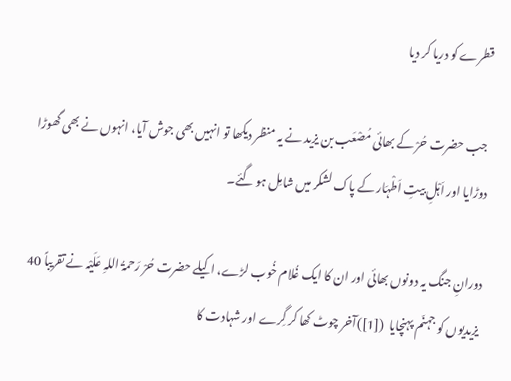قطرے کو دریا کر دیا

 جب حضرت حُرْ کے بھائی مُصْعَب بن یزید نے یہ منظر دیکھا تو انہیں بھی جوش آیا، انہوں نے بھی گھوڑا دوڑایا اور اَہْلِ بیتِ اَطْہَار کے پاک لشکر میں شامِل ہو گئے۔

دورانِ جنگ یہ دونوں بھائی اور ان کا ایک غُلام خُوب لڑے، اکیلے حضرت حُرْ رَحمۃُ اللہِ عَلَیْہ نے تقریباً 40 یزیدیوں کو جہنّم پہنچایا  ([1])آخر چوٹ کھا کر گِرے اور شہادت کا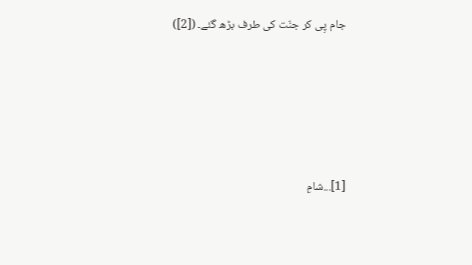جام پِی کر جنّت کی طرف بڑھ گئے۔ ([2])








[1]...شامِ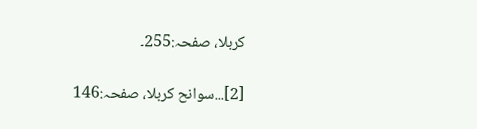کربلا، صفحہ:255۔

[2]...سوانح کربلا، صفحہ:146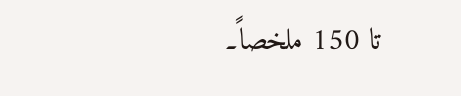تا 150 ملخصاً۔